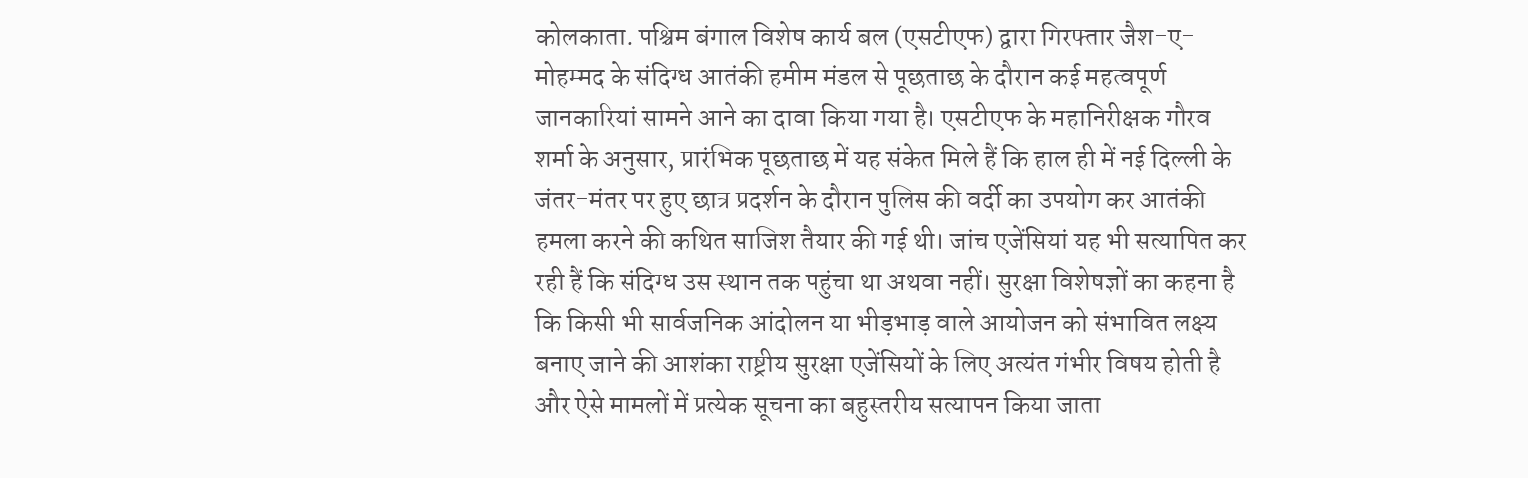कोलकाता. पश्चिम बंगाल विशेष कार्य बल (एसटीएफ) द्वारा गिरफ्तार जैश-ए-मोहम्मद के संदिग्ध आतंकी हमीम मंडल से पूछताछ के दौरान कई महत्वपूर्ण जानकारियां सामने आने का दावा किया गया है। एसटीएफ के महानिरीक्षक गौरव शर्मा के अनुसार, प्रारंभिक पूछताछ में यह संकेत मिले हैं कि हाल ही में नई दिल्ली के जंतर-मंतर पर हुए छात्र प्रदर्शन के दौरान पुलिस की वर्दी का उपयोग कर आतंकी हमला करने की कथित साजिश तैयार की गई थी। जांच एजेंसियां यह भी सत्यापित कर रही हैं कि संदिग्ध उस स्थान तक पहुंचा था अथवा नहीं। सुरक्षा विशेषज्ञों का कहना है कि किसी भी सार्वजनिक आंदोलन या भीड़भाड़ वाले आयोजन को संभावित लक्ष्य बनाए जाने की आशंका राष्ट्रीय सुरक्षा एजेंसियों के लिए अत्यंत गंभीर विषय होती है और ऐसे मामलों में प्रत्येक सूचना का बहुस्तरीय सत्यापन किया जाता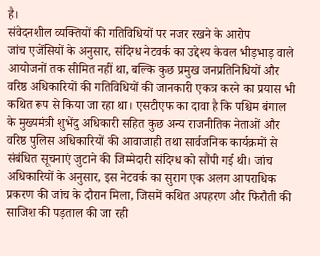है।
संवेदनशील व्यक्तियों की गतिविधियों पर नजर रखने के आरोप
जांच एजेंसियों के अनुसार, संदिग्ध नेटवर्क का उद्देश्य केवल भीड़भाड़ वाले आयोजनों तक सीमित नहीं था, बल्कि कुछ प्रमुख जनप्रतिनिधियों और वरिष्ठ अधिकारियों की गतिविधियों की जानकारी एकत्र करने का प्रयास भी कथित रूप से किया जा रहा था। एसटीएफ का दावा है कि पश्चिम बंगाल के मुख्यमंत्री शुभेंदु अधिकारी सहित कुछ अन्य राजनीतिक नेताओं और वरिष्ठ पुलिस अधिकारियों की आवाजाही तथा सार्वजनिक कार्यक्रमों से संबंधित सूचनाएं जुटाने की जिम्मेदारी संदिग्ध को सौंपी गई थी। जांच अधिकारियों के अनुसार, इस नेटवर्क का सुराग एक अलग आपराधिक प्रकरण की जांच के दौरान मिला, जिसमें कथित अपहरण और फिरौती की साजिश की पड़ताल की जा रही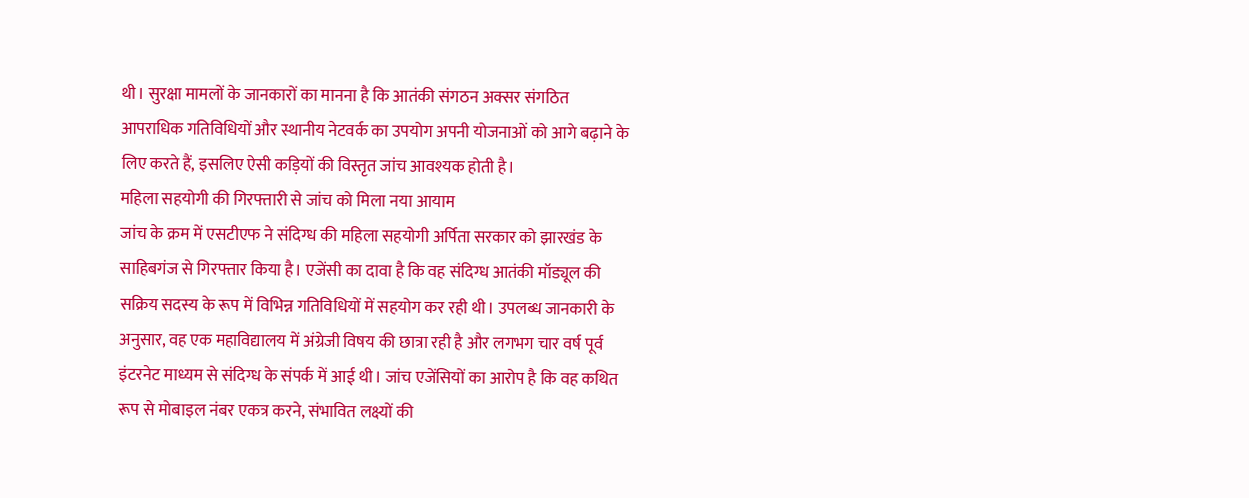थी। सुरक्षा मामलों के जानकारों का मानना है कि आतंकी संगठन अक्सर संगठित आपराधिक गतिविधियों और स्थानीय नेटवर्क का उपयोग अपनी योजनाओं को आगे बढ़ाने के लिए करते हैं, इसलिए ऐसी कड़ियों की विस्तृत जांच आवश्यक होती है।
महिला सहयोगी की गिरफ्तारी से जांच को मिला नया आयाम
जांच के क्रम में एसटीएफ ने संदिग्ध की महिला सहयोगी अर्पिता सरकार को झारखंड के साहिबगंज से गिरफ्तार किया है। एजेंसी का दावा है कि वह संदिग्ध आतंकी मॉड्यूल की सक्रिय सदस्य के रूप में विभिन्न गतिविधियों में सहयोग कर रही थी। उपलब्ध जानकारी के अनुसार, वह एक महाविद्यालय में अंग्रेजी विषय की छात्रा रही है और लगभग चार वर्ष पूर्व इंटरनेट माध्यम से संदिग्ध के संपर्क में आई थी। जांच एजेंसियों का आरोप है कि वह कथित रूप से मोबाइल नंबर एकत्र करने, संभावित लक्ष्यों की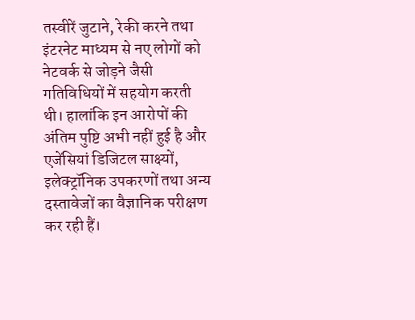तस्वीरें जुटाने, रेकी करने तथा इंटरनेट माध्यम से नए लोगों को नेटवर्क से जोड़ने जैसी गतिविधियों में सहयोग करती थी। हालांकि इन आरोपों की अंतिम पुष्टि अभी नहीं हुई है और एजेंसियां डिजिटल साक्ष्यों, इलेक्ट्रॉनिक उपकरणों तथा अन्य दस्तावेजों का वैज्ञानिक परीक्षण कर रही हैं।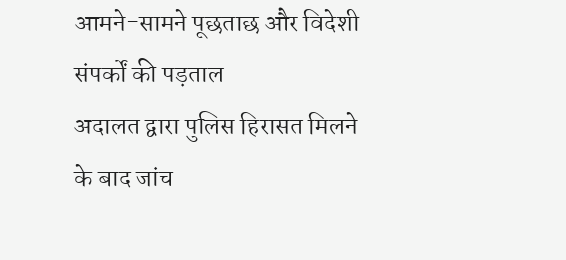आमने-सामने पूछताछ और विदेशी संपर्कों की पड़ताल
अदालत द्वारा पुलिस हिरासत मिलने के बाद जांच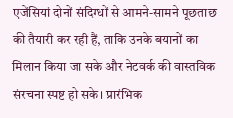एजेंसियां दोनों संदिग्धों से आमने-सामने पूछताछ की तैयारी कर रही हैं, ताकि उनके बयानों का मिलान किया जा सके और नेटवर्क की वास्तविक संरचना स्पष्ट हो सके। प्रारंभिक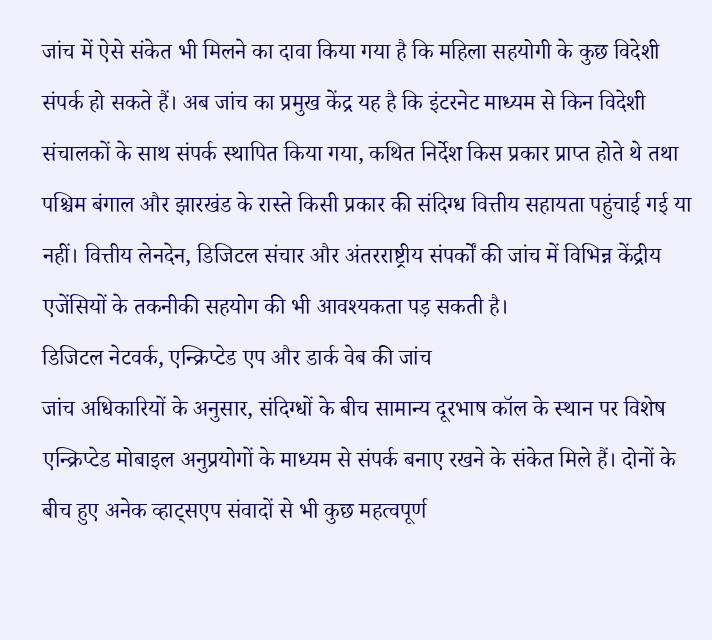जांच में ऐसे संकेत भी मिलने का दावा किया गया है कि महिला सहयोगी के कुछ विदेशी संपर्क हो सकते हैं। अब जांच का प्रमुख केंद्र यह है कि इंटरनेट माध्यम से किन विदेशी संचालकों के साथ संपर्क स्थापित किया गया, कथित निर्देश किस प्रकार प्राप्त होते थे तथा पश्चिम बंगाल और झारखंड के रास्ते किसी प्रकार की संदिग्ध वित्तीय सहायता पहुंचाई गई या नहीं। वित्तीय लेनदेन, डिजिटल संचार और अंतरराष्ट्रीय संपर्कों की जांच में विभिन्न केंद्रीय एजेंसियों के तकनीकी सहयोग की भी आवश्यकता पड़ सकती है।
डिजिटल नेटवर्क, एन्क्रिप्टेड एप और डार्क वेब की जांच
जांच अधिकारियों के अनुसार, संदिग्धों के बीच सामान्य दूरभाष कॉल के स्थान पर विशेष एन्क्रिप्टेड मोबाइल अनुप्रयोगों के माध्यम से संपर्क बनाए रखने के संकेत मिले हैं। दोनों के बीच हुए अनेक व्हाट्सएप संवादों से भी कुछ महत्वपूर्ण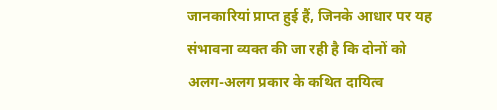जानकारियां प्राप्त हुई हैं, जिनके आधार पर यह संभावना व्यक्त की जा रही है कि दोनों को अलग-अलग प्रकार के कथित दायित्व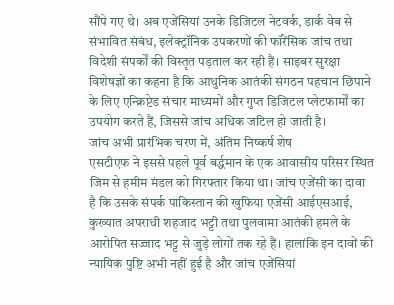सौंपे गए थे। अब एजेंसियां उनके डिजिटल नेटवर्क, डार्क वेब से संभावित संबंध, इलेक्ट्रॉनिक उपकरणों की फॉरेंसिक जांच तथा विदेशी संपर्कों की विस्तृत पड़ताल कर रही हैं। साइबर सुरक्षा विशेषज्ञों का कहना है कि आधुनिक आतंकी संगठन पहचान छिपाने के लिए एन्क्रिप्टेड संचार माध्यमों और गुप्त डिजिटल प्लेटफार्मों का उपयोग करते हैं, जिससे जांच अधिक जटिल हो जाती है।
जांच अभी प्रारंभिक चरण में, अंतिम निष्कर्ष शेष
एसटीएफ ने इससे पहले पूर्व बर्द्धमान के एक आवासीय परिसर स्थित जिम से हमीम मंडल को गिरफ्तार किया था। जांच एजेंसी का दावा है कि उसके संपर्क पाकिस्तान की खुफिया एजेंसी आईएसआई, कुख्यात अपराधी शहजाद भट्टी तथा पुलवामा आतंकी हमले के आरोपित सज्जाद भट्ट से जुड़े लोगों तक रहे हैं। हालांकि इन दावों की न्यायिक पुष्टि अभी नहीं हुई है और जांच एजेंसियां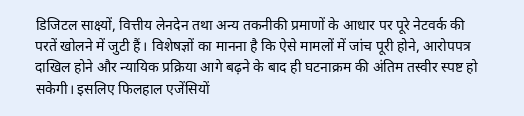डिजिटल साक्ष्यों, वित्तीय लेनदेन तथा अन्य तकनीकी प्रमाणों के आधार पर पूरे नेटवर्क की परतें खोलने में जुटी हैं। विशेषज्ञों का मानना है कि ऐसे मामलों में जांच पूरी होने, आरोपपत्र दाखिल होने और न्यायिक प्रक्रिया आगे बढ़ने के बाद ही घटनाक्रम की अंतिम तस्वीर स्पष्ट हो सकेगी। इसलिए फिलहाल एजेंसियों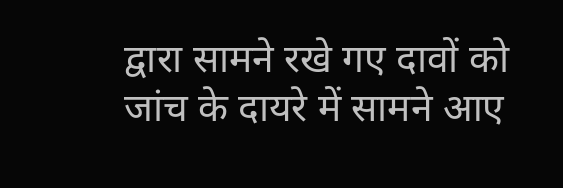द्वारा सामने रखे गए दावों को जांच के दायरे में सामने आए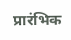प्रारंभिक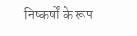निष्कर्षों के रूप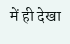में ही देखा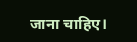जाना चाहिए।